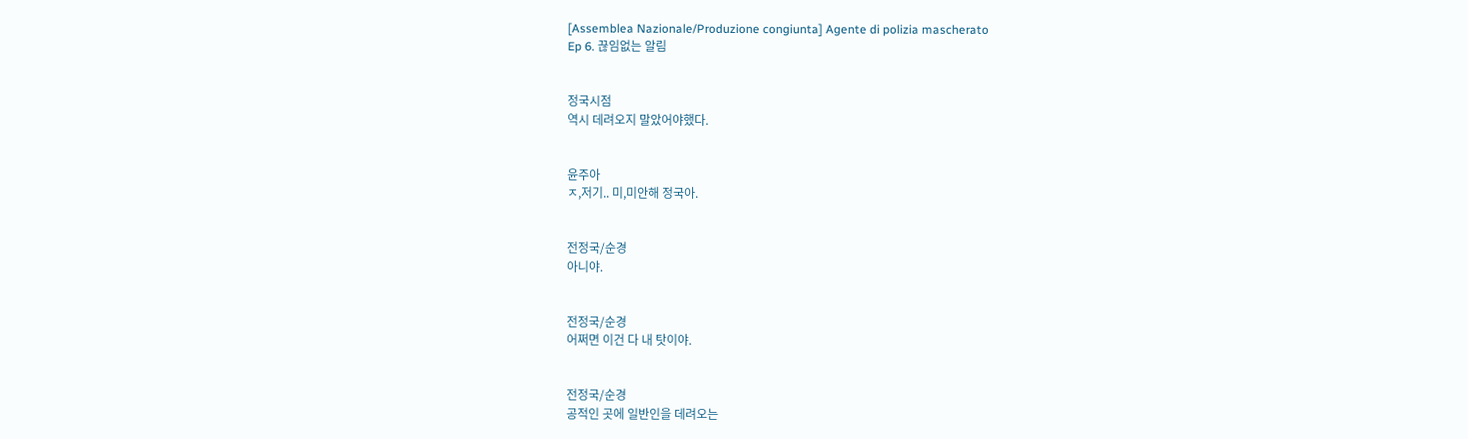[Assemblea Nazionale/Produzione congiunta] Agente di polizia mascherato
Ep 6. 끊임없는 알림


정국시점
역시 데려오지 말았어야했다.


윤주아
ㅈ,저기.. 미,미안해 정국아.


전정국/순경
아니야.


전정국/순경
어쩌면 이건 다 내 탓이야.


전정국/순경
공적인 곳에 일반인을 데려오는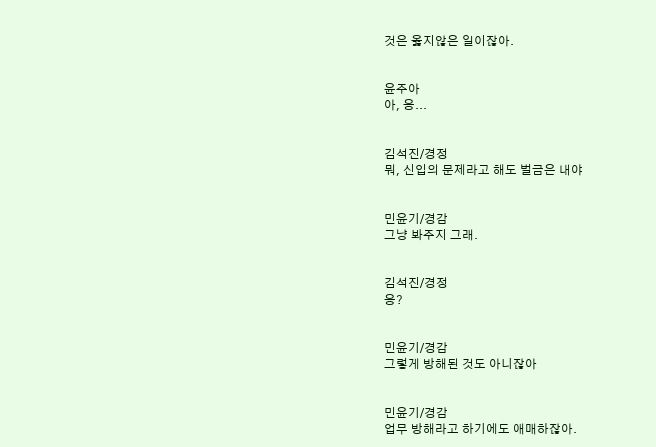것은 옳지않은 일이잖아.


윤주아
아, 응...


김석진/경정
뭐, 신입의 문제라고 해도 벌금은 내야


민윤기/경감
그냥 봐주지 그래.


김석진/경정
응?


민윤기/경감
그렇게 방해된 것도 아니잖아


민윤기/경감
업무 방해라고 하기에도 애매하잖아.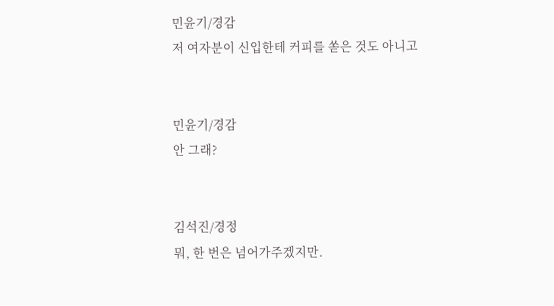민윤기/경감
저 여자분이 신입한테 커피를 쏟은 것도 아니고


민윤기/경감
안 그래?


김석진/경정
뭐, 한 번은 넘어가주겠지만.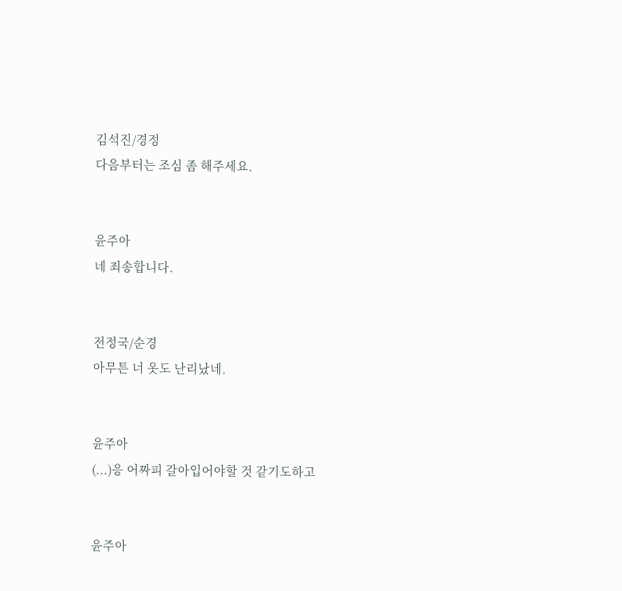김석진/경정
다음부터는 조심 좀 해주세요.


윤주아
네 죄송합니다.


전정국/순경
아무튼 너 옷도 난리났네.


윤주아
(...)응 어짜피 갈아입어야할 것 같기도하고


윤주아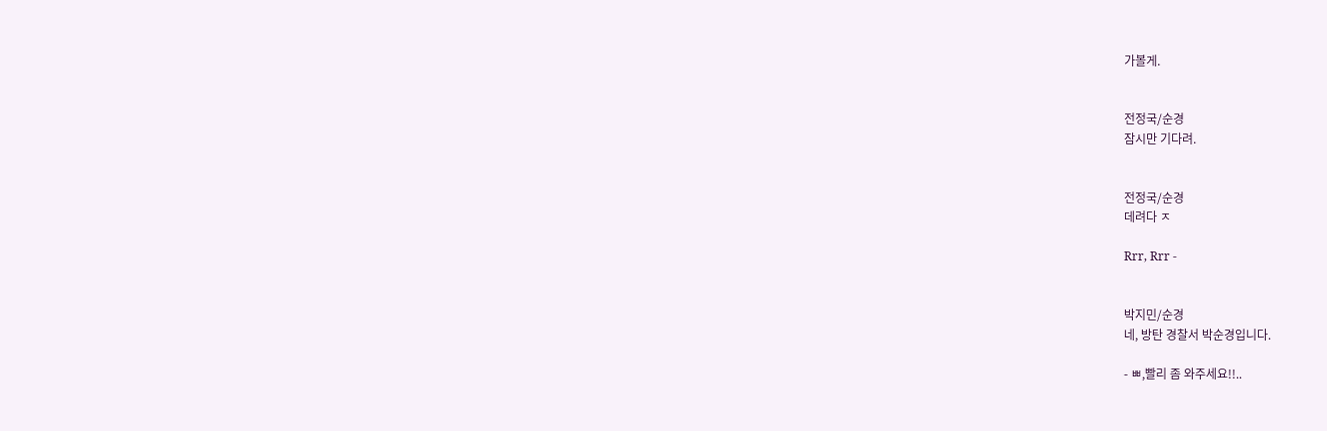가볼게.


전정국/순경
잠시만 기다려.


전정국/순경
데려다 ㅈ

Rrr, Rrr -


박지민/순경
네, 방탄 경찰서 박순경입니다.

- ㅃ,빨리 좀 와주세요!!..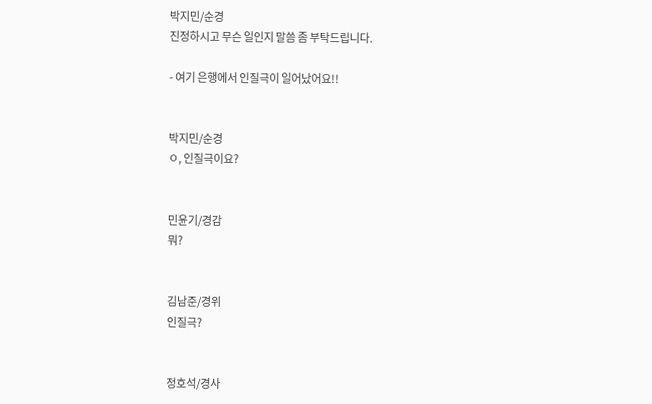박지민/순경
진정하시고 무슨 일인지 말씀 좀 부탁드립니다.

- 여기 은행에서 인질극이 일어났어요!!


박지민/순경
ㅇ, 인질극이요?


민윤기/경감
뭐?


김남준/경위
인질극?


정호석/경사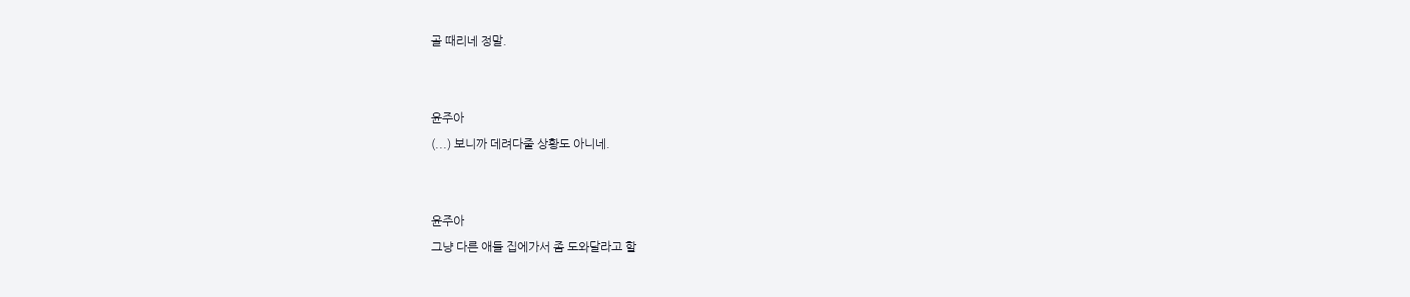골 때리네 정말.


윤주아
(...) 보니까 데려다줄 상황도 아니네.


윤주아
그냥 다른 애들 집에가서 좀 도와달라고 할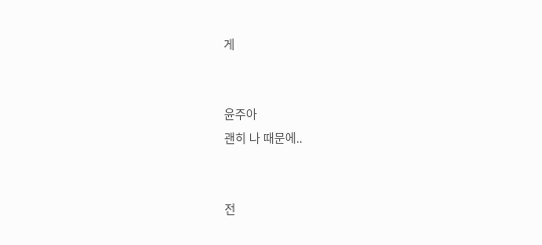게


윤주아
괜히 나 때문에..


전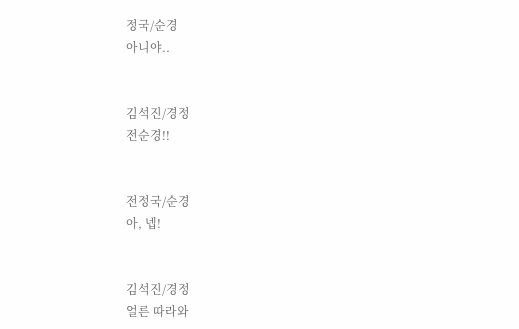정국/순경
아니야..


김석진/경정
전순경!!


전정국/순경
아, 넵!


김석진/경정
얼른 따라와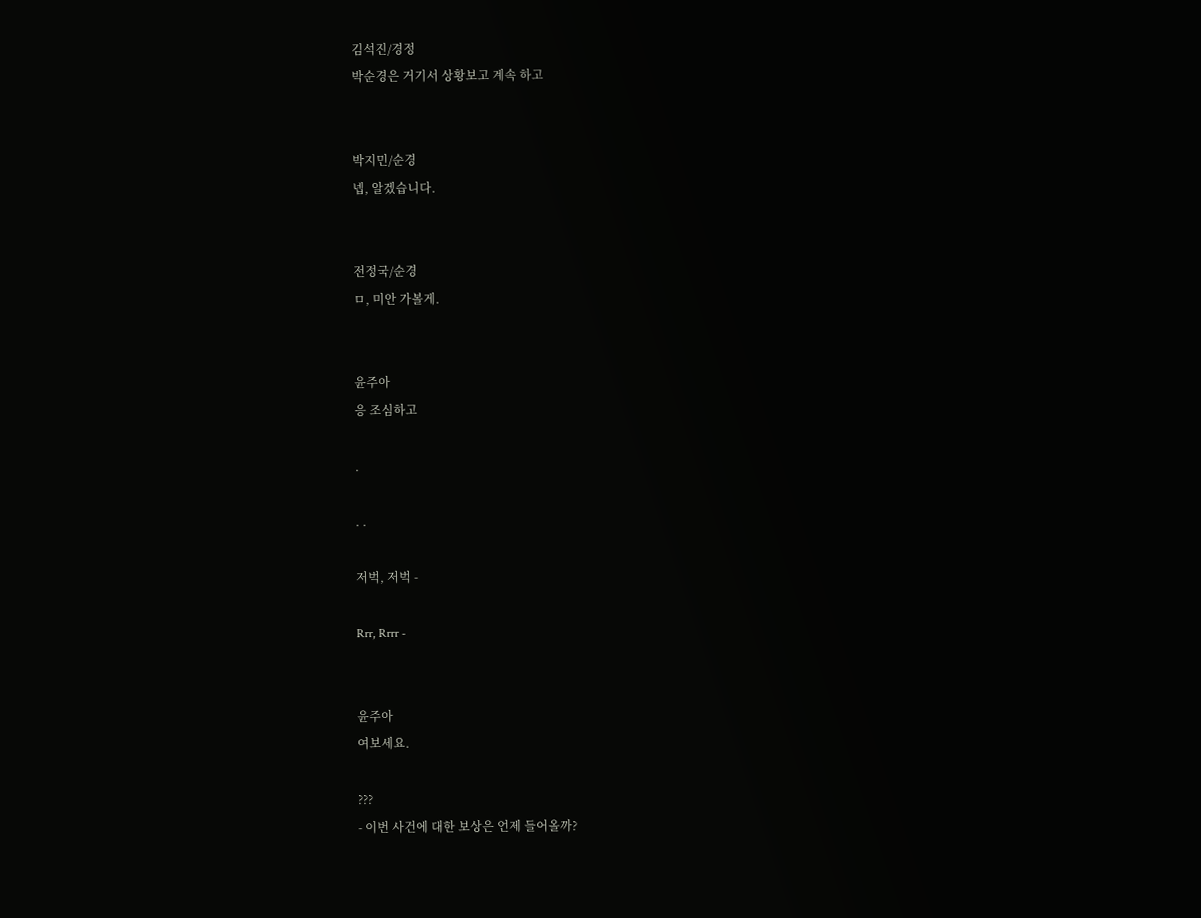김석진/경정
박순경은 거기서 상황보고 계속 하고


박지민/순경
넵, 알겠습니다.


전정국/순경
ㅁ, 미안 가볼게.


윤주아
응 조심하고

.

. .

저벅, 저벅 -

Rrr, Rrrr -


윤주아
여보세요.

???
- 이번 사건에 대한 보상은 언제 들어올까?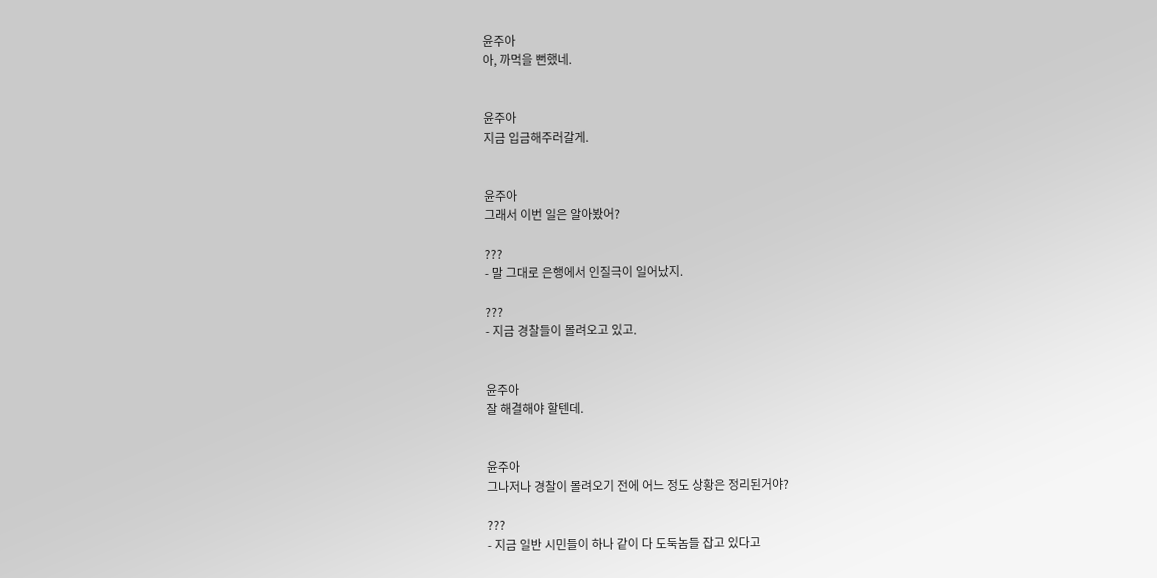윤주아
아, 까먹을 뻔했네.


윤주아
지금 입금해주러갈게.


윤주아
그래서 이번 일은 알아봤어?

???
- 말 그대로 은행에서 인질극이 일어났지.

???
- 지금 경찰들이 몰려오고 있고.


윤주아
잘 해결해야 할텐데.


윤주아
그나저나 경찰이 몰려오기 전에 어느 정도 상황은 정리된거야?

???
- 지금 일반 시민들이 하나 같이 다 도둑놈들 잡고 있다고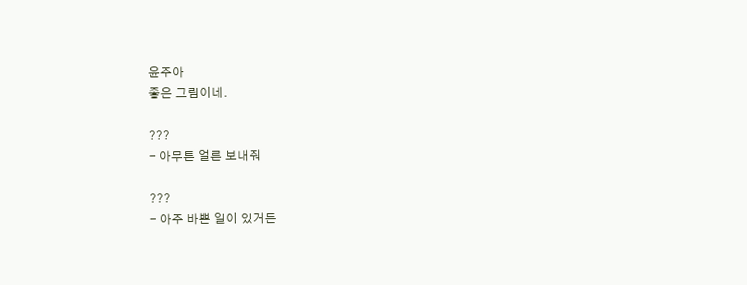윤주아
좋은 그림이네.

???
- 아무튼 얼른 보내줘

???
- 아주 바쁜 일이 있거든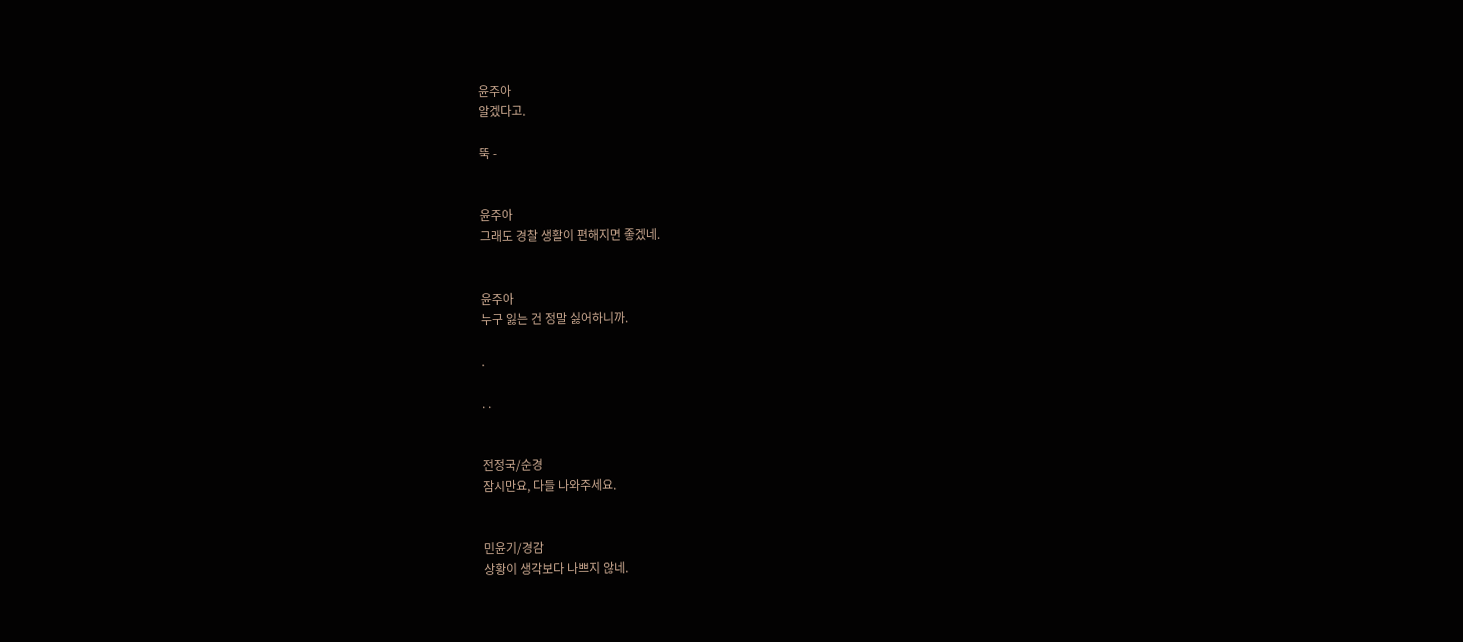윤주아
알겠다고.

뚝 -


윤주아
그래도 경찰 생활이 편해지면 좋겠네.


윤주아
누구 잃는 건 정말 싫어하니까.

.

. .


전정국/순경
잠시만요, 다들 나와주세요.


민윤기/경감
상황이 생각보다 나쁘지 않네.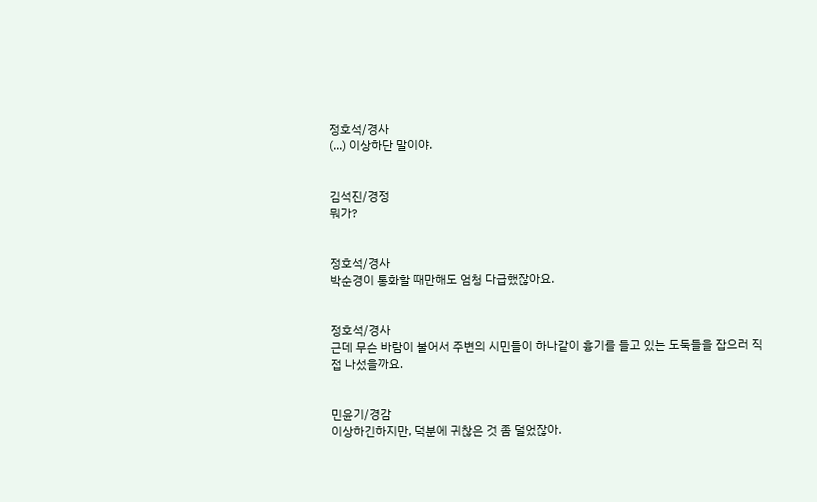정호석/경사
(...) 이상하단 말이야.


김석진/경정
뭐가?


정호석/경사
박순경이 통화할 때만해도 엄청 다급했잖아요.


정호석/경사
근데 무슨 바람이 불어서 주변의 시민들이 하나같이 흉기를 들고 있는 도둑들을 잡으러 직접 나섰을까요.


민윤기/경감
이상하긴하지만, 덕분에 귀찮은 것 좀 덜었잖아.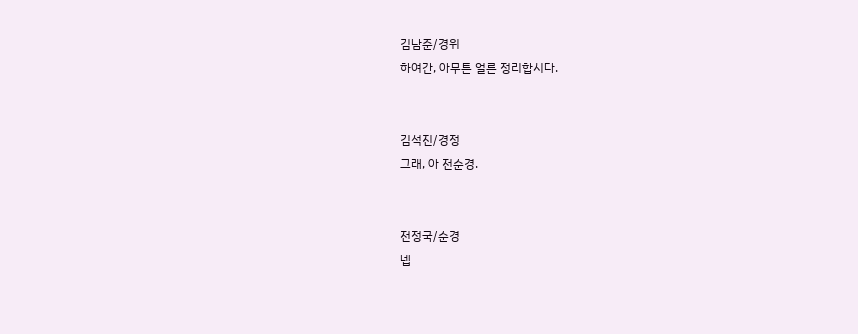김남준/경위
하여간, 아무튼 얼른 정리합시다.


김석진/경정
그래, 아 전순경.


전정국/순경
넵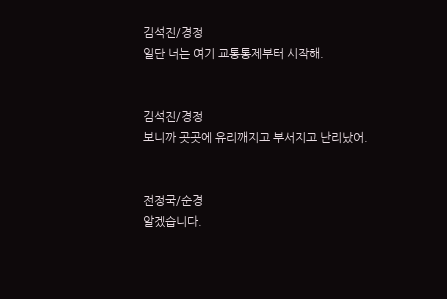김석진/경정
일단 너는 여기 교통통제부터 시작해.


김석진/경정
보니까 곳곳에 유리깨지고 부서지고 난리났어.


전정국/순경
알겠습니다.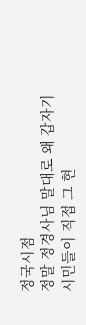정국시점
정말 정경사님 말대로 왜 갑자기 시민들이 직접 그 현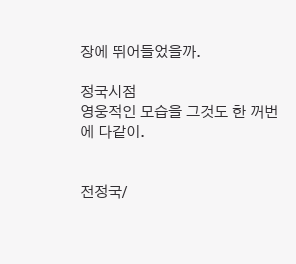장에 뛰어들었을까.

정국시점
영웅적인 모습을 그것도 한 꺼번에 다같이.


전정국/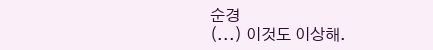순경
(...) 이것도 이상해.